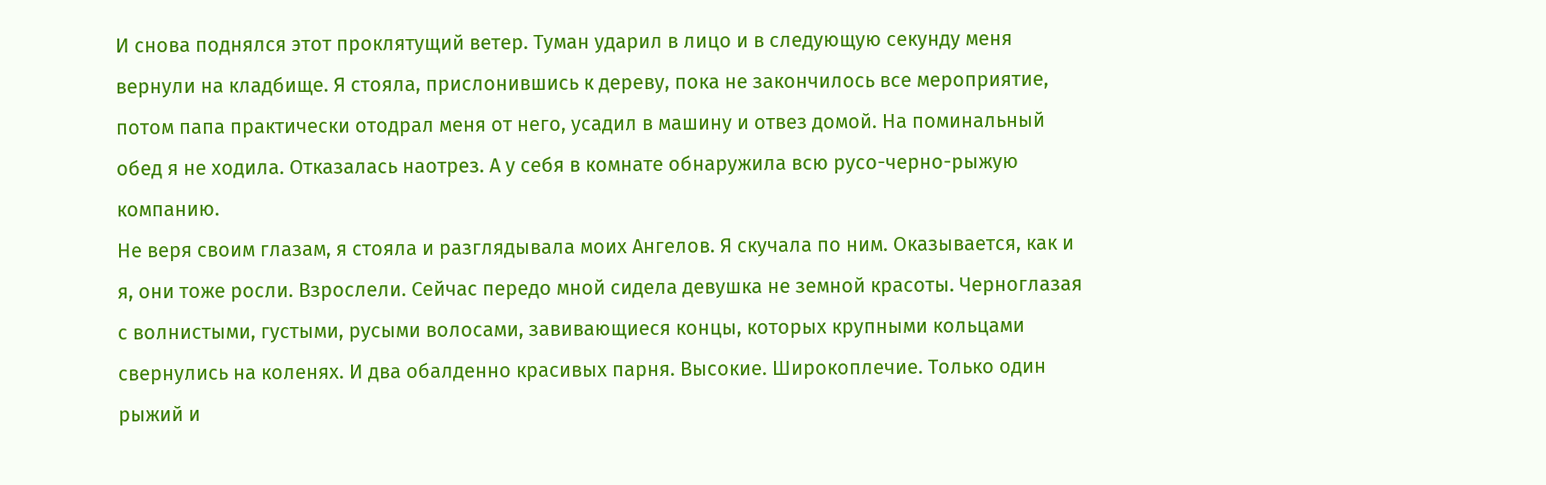И снова поднялся этот проклятущий ветер. Туман ударил в лицо и в следующую секунду меня вернули на кладбище. Я стояла, прислонившись к дереву, пока не закончилось все мероприятие, потом папа практически отодрал меня от него, усадил в машину и отвез домой. На поминальный обед я не ходила. Отказалась наотрез. А у себя в комнате обнаружила всю русо-черно-рыжую компанию.
Не веря своим глазам, я стояла и разглядывала моих Ангелов. Я скучала по ним. Оказывается, как и я, они тоже росли. Взрослели. Сейчас передо мной сидела девушка не земной красоты. Черноглазая с волнистыми, густыми, русыми волосами, завивающиеся концы, которых крупными кольцами свернулись на коленях. И два обалденно красивых парня. Высокие. Широкоплечие. Только один рыжий и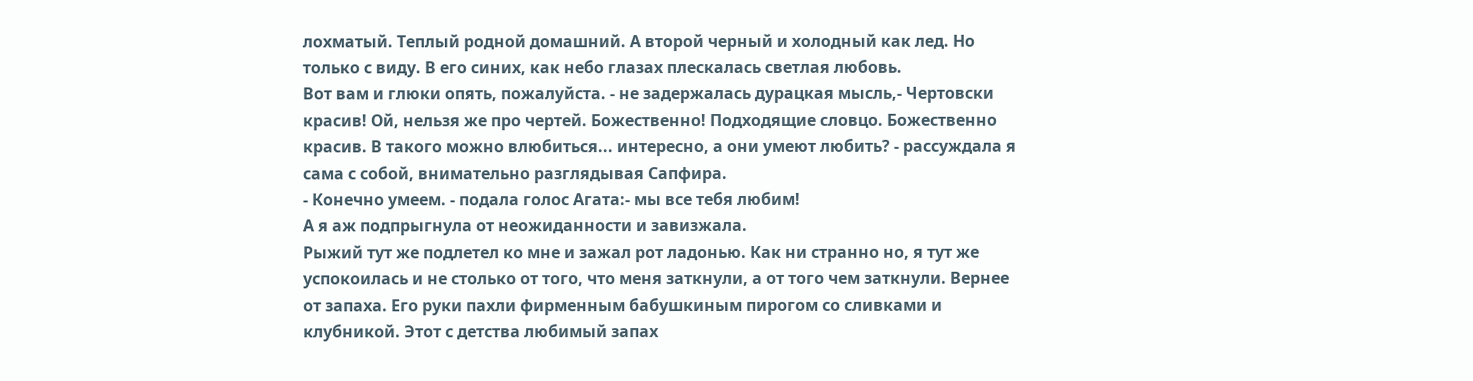лохматый. Теплый родной домашний. А второй черный и холодный как лед. Но только с виду. В его синих, как небо глазах плескалась светлая любовь.
Вот вам и глюки опять, пожалуйста. - не задержалась дурацкая мысль,- Чертовски красив! Ой, нельзя же про чертей. Божественно! Подходящие словцо. Божественно красив. В такого можно влюбиться... интересно, а они умеют любить? - рассуждала я сама с собой, внимательно разглядывая Сапфира.
- Конечно умеем. - подала голос Агата:- мы все тебя любим!
А я аж подпрыгнула от неожиданности и завизжала.
Рыжий тут же подлетел ко мне и зажал рот ладонью. Как ни странно но, я тут же успокоилась и не столько от того, что меня заткнули, а от того чем заткнули. Вернее от запаха. Его руки пахли фирменным бабушкиным пирогом со сливками и клубникой. Этот с детства любимый запах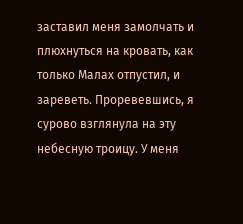заставил меня замолчать и плюхнуться на кровать, как только Малах отпустил, и зареветь. Проревевшись, я сурово взглянула на эту небесную троицу. У меня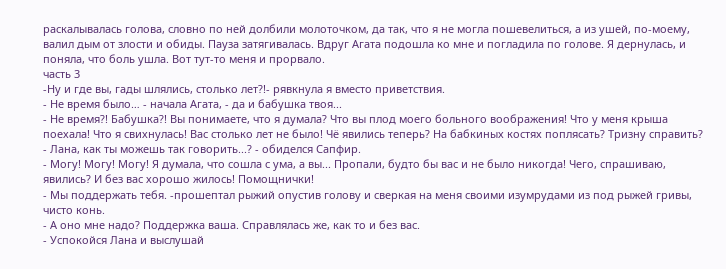раскалывалась голова, словно по ней долбили молоточком, да так, что я не могла пошевелиться, а из ушей, по-моему, валил дым от злости и обиды. Пауза затягивалась. Вдруг Агата подошла ко мне и погладила по голове. Я дернулась, и поняла, что боль ушла. Вот тут-то меня и прорвало.
часть 3
-Ну и где вы, гады шлялись, столько лет?!- рявкнула я вместо приветствия.
- Не время было… - начала Агата, - да и бабушка твоя...
- Не время?! Бабушка?! Вы понимаете, что я думала? Что вы плод моего больного воображения! Что у меня крыша поехала! Что я свихнулась! Вас столько лет не было! Чё явились теперь? На бабкиных костях поплясать? Тризну справить?
- Лана, как ты можешь так говорить...? - обиделся Сапфир.
- Могу! Могу! Могу! Я думала, что сошла с ума, а вы... Пропали, будто бы вас и не было никогда! Чего, спрашиваю, явились? И без вас хорошо жилось! Помощнички!
- Мы поддержать тебя. -прошептал рыжий опустив голову и сверкая на меня своими изумрудами из под рыжей гривы, чисто конь.
- А оно мне надо? Поддержка ваша. Справлялась же, как то и без вас.
- Успокойся Лана и выслушай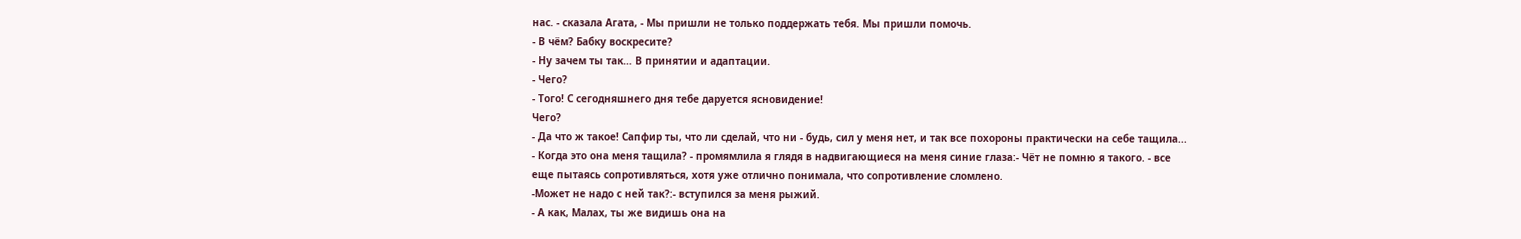нас. - сказала Агата, - Мы пришли не только поддержать тебя. Мы пришли помочь.
- В чём? Бабку воскресите?
- Ну зачем ты так… В принятии и адаптации.
- Чего?
- Того! С сегодняшнего дня тебе даруется ясновидение!
Чего?
- Да что ж такое! Сапфир ты, что ли сделай, что ни - будь, сил у меня нет, и так все похороны практически на себе тащила...
- Когда это она меня тащила? - промямлила я глядя в надвигающиеся на меня синие глаза:- Чёт не помню я такого. - все еще пытаясь сопротивляться, хотя уже отлично понимала, что сопротивление сломлено.
-Может не надо с ней так?:- вступился за меня рыжий.
- А как, Малах, ты же видишь она на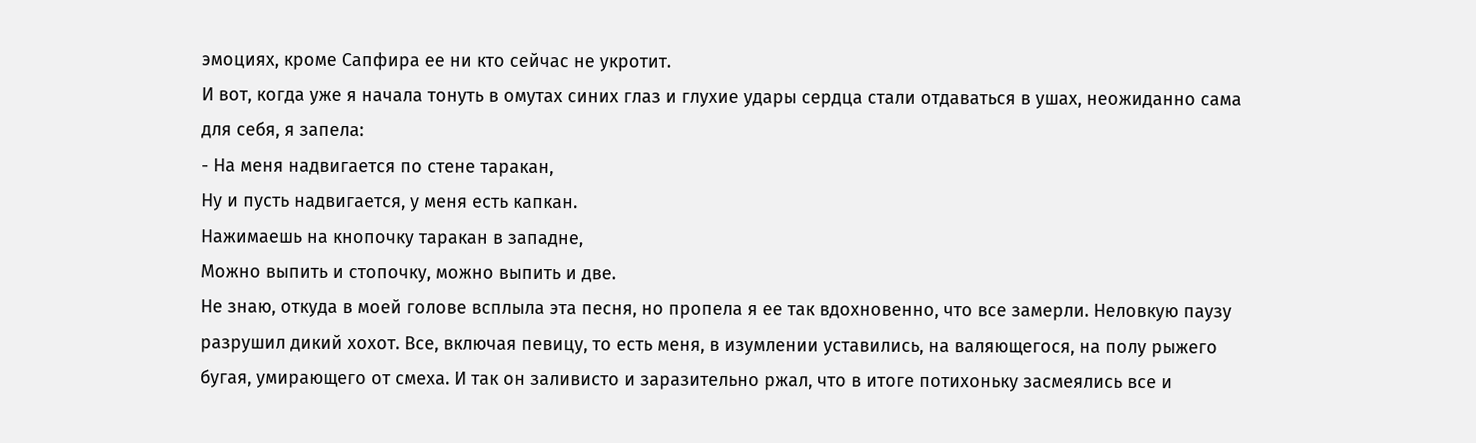эмоциях, кроме Сапфира ее ни кто сейчас не укротит.
И вот, когда уже я начала тонуть в омутах синих глаз и глухие удары сердца стали отдаваться в ушах, неожиданно сама для себя, я запела:
- На меня надвигается по стене таракан,
Ну и пусть надвигается, у меня есть капкан.
Нажимаешь на кнопочку таракан в западне,
Можно выпить и стопочку, можно выпить и две.
Не знаю, откуда в моей голове всплыла эта песня, но пропела я ее так вдохновенно, что все замерли. Неловкую паузу разрушил дикий хохот. Все, включая певицу, то есть меня, в изумлении уставились, на валяющегося, на полу рыжего бугая, умирающего от смеха. И так он заливисто и заразительно ржал, что в итоге потихоньку засмеялись все и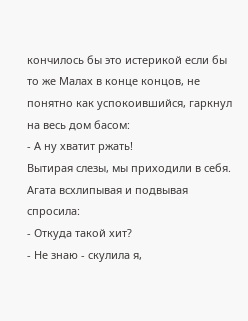кончилось бы это истерикой если бы то же Малах в конце концов, не понятно как успокоившийся, гаркнул на весь дом басом:
- А ну хватит ржать!
Вытирая слезы, мы приходили в себя. Агата всхлипывая и подвывая спросила:
- Откуда такой хит?
- Не знаю - скулила я,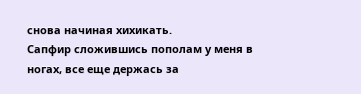снова начиная хихикать.
Сапфир сложившись пополам у меня в ногах, все еще держась за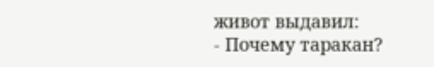живот выдавил:
- Почему таракан?